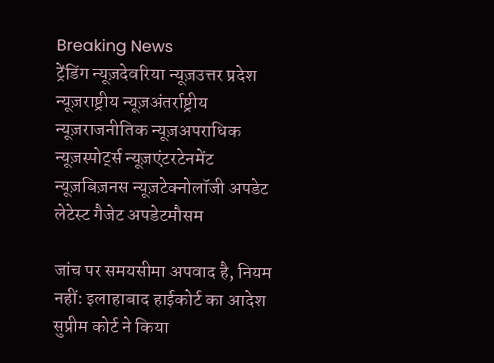Breaking News
ट्रेंडिंग न्यूज़देवरिया न्यूज़उत्तर प्रदेश न्यूज़राष्ट्रीय न्यूज़अंतर्राष्ट्रीय न्यूज़राजनीतिक न्यूज़अपराधिक न्यूज़स्पोर्ट्स न्यूज़एंटरटेनमेंट न्यूज़बिज़नस न्यूज़टेक्नोलॉजी अपडेट लेटेस्ट गैजेट अपडेटमौसम

जांच पर समयसीमा अपवाद है, नियम नहीं: इलाहाबाद हाईकोर्ट का आदेश सुप्रीम कोर्ट ने किया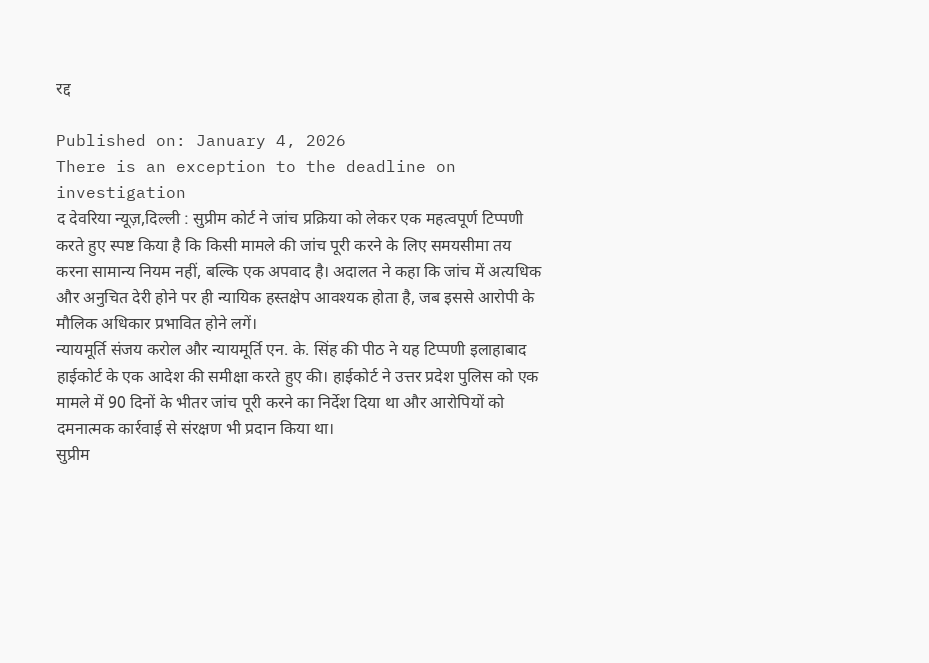रद्द

Published on: January 4, 2026
There is an exception to the deadline on investigation
द देवरिया न्यूज़,दिल्ली : सुप्रीम कोर्ट ने जांच प्रक्रिया को लेकर एक महत्वपूर्ण टिप्पणी करते हुए स्पष्ट किया है कि किसी मामले की जांच पूरी करने के लिए समयसीमा तय करना सामान्य नियम नहीं, बल्कि एक अपवाद है। अदालत ने कहा कि जांच में अत्यधिक और अनुचित देरी होने पर ही न्यायिक हस्तक्षेप आवश्यक होता है, जब इससे आरोपी के मौलिक अधिकार प्रभावित होने लगें।
न्यायमूर्ति संजय करोल और न्यायमूर्ति एन. के. सिंह की पीठ ने यह टिप्पणी इलाहाबाद हाईकोर्ट के एक आदेश की समीक्षा करते हुए की। हाईकोर्ट ने उत्तर प्रदेश पुलिस को एक मामले में 90 दिनों के भीतर जांच पूरी करने का निर्देश दिया था और आरोपियों को दमनात्मक कार्रवाई से संरक्षण भी प्रदान किया था।
सुप्रीम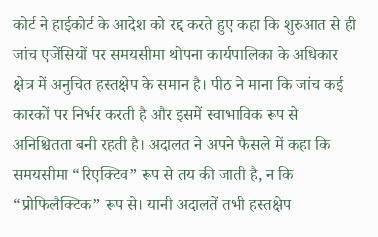कोर्ट ने हाईकोर्ट के आदेश को रद्द करते हुए कहा कि शुरुआत से ही जांच एजेंसियों पर समयसीमा थोपना कार्यपालिका के अधिकार क्षेत्र में अनुचित हस्तक्षेप के समान है। पीठ ने माना कि जांच कई कारकों पर निर्भर करती है और इसमें स्वाभाविक रूप से अनिश्चितता बनी रहती है। अदालत ने अपने फैसले में कहा कि समयसीमा “रिएक्टिव” रूप से तय की जाती है, न कि “प्रोफिलैक्टिक” रूप से। यानी अदालतें तभी हस्तक्षेप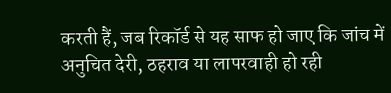करती हैं, जब रिकॉर्ड से यह साफ हो जाए कि जांच में अनुचित देरी, ठहराव या लापरवाही हो रही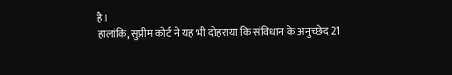है।
हालांकि, सुप्रीम कोर्ट ने यह भी दोहराया कि संविधान के अनुच्छेद 21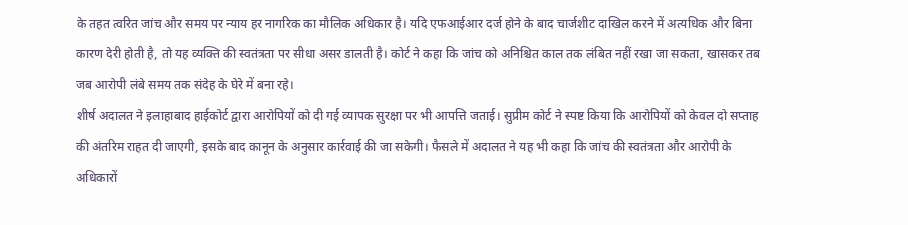के तहत त्वरित जांच और समय पर न्याय हर नागरिक का मौलिक अधिकार है। यदि एफआईआर दर्ज होने के बाद चार्जशीट दाखिल करने में अत्यधिक और बिना कारण देरी होती है, तो यह व्यक्ति की स्वतंत्रता पर सीधा असर डालती है। कोर्ट ने कहा कि जांच को अनिश्चित काल तक लंबित नहीं रखा जा सकता, खासकर तब जब आरोपी लंबे समय तक संदेह के घेरे में बना रहे।
शीर्ष अदालत ने इलाहाबाद हाईकोर्ट द्वारा आरोपियों को दी गई व्यापक सुरक्षा पर भी आपत्ति जताई। सुप्रीम कोर्ट ने स्पष्ट किया कि आरोपियों को केवल दो सप्ताह की अंतरिम राहत दी जाएगी, इसके बाद कानून के अनुसार कार्रवाई की जा सकेगी। फैसले में अदालत ने यह भी कहा कि जांच की स्वतंत्रता और आरोपी के अधिकारों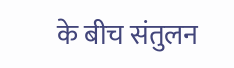के बीच संतुलन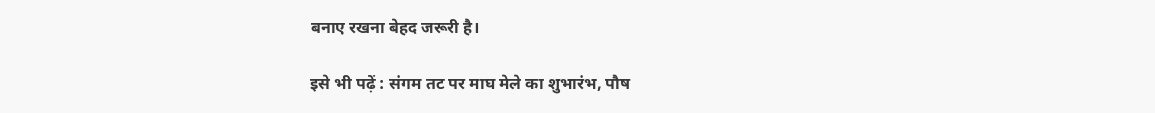बनाए रखना बेहद जरूरी है।

इसे भी पढ़ें : संगम तट पर माघ मेले का शुभारंभ, पौष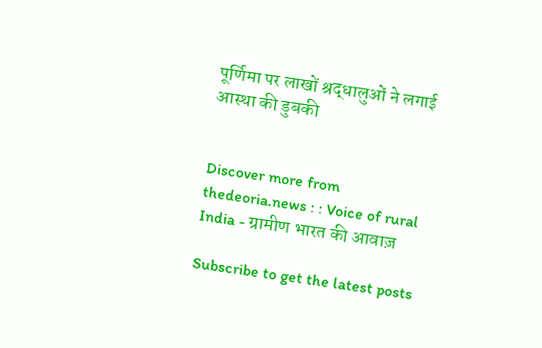पूर्णिमा पर लाखों श्रद्धालुओं ने लगाई आस्था की डुबकी


Discover more from thedeoria.news : : Voice of rural India - ग्रामीण भारत की आवाज़

Subscribe to get the latest posts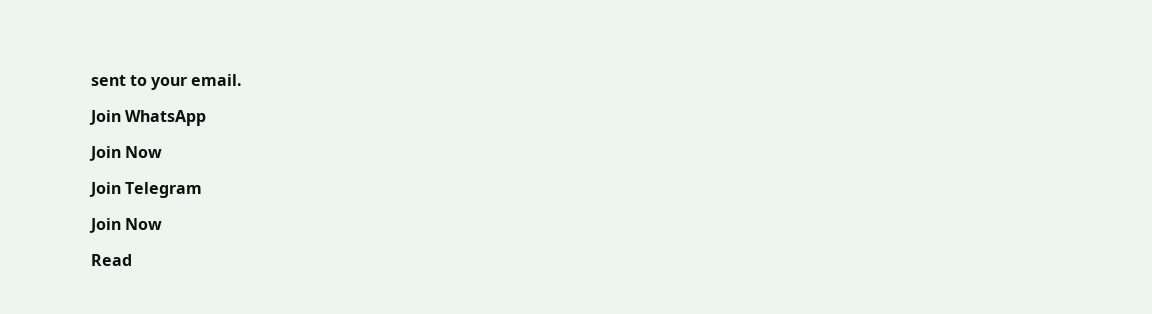sent to your email.

Join WhatsApp

Join Now

Join Telegram

Join Now

Read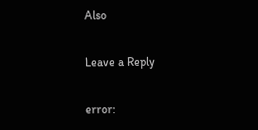Also

Leave a Reply

error: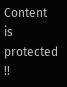Content is protected !!